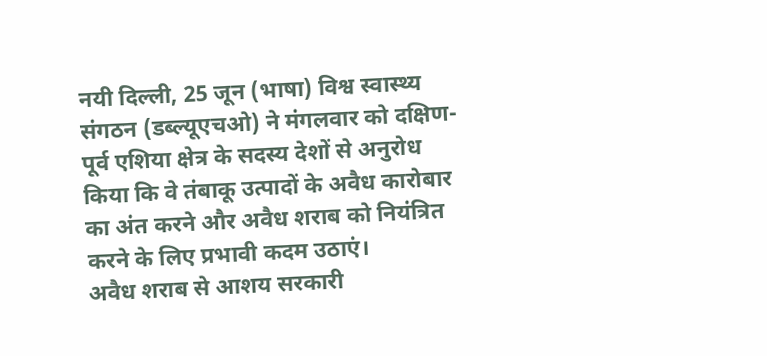नयी दिल्ली, 25 जून (भाषा) विश्व स्वास्थ्य संगठन (डब्ल्यूएचओ) ने मंगलवार को दक्षिण-पूर्व एशिया क्षेत्र के सदस्य देशों से अनुरोध किया कि वे तंबाकू उत्पादों के अवैध कारोबार का अंत करने और अवैध शराब को नियंत्रित करने के लिए प्रभावी कदम उठाएं।
अवैध शराब से आशय सरकारी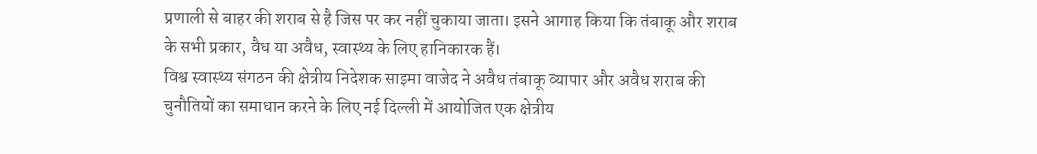प्रणाली से बाहर की शराब से है जिस पर कर नहीं चुकाया जाता। इसने आगाह किया कि तंबाकू और शराब के सभी प्रकार, वैध या अवैध, स्वास्थ्य के लिए हानिकारक हैं।
विश्व स्वास्थ्य संगठन की क्षेत्रीय निदेशक साइमा वाजेद ने अवैध तंबाकू व्यापार और अवैध शराब की चुनौतियों का समाधान करने के लिए नई दिल्ली में आयोजित एक क्षेत्रीय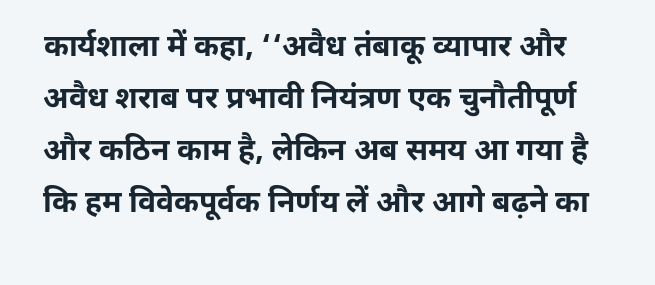कार्यशाला में कहा, ‘‘अवैध तंबाकू व्यापार और अवैध शराब पर प्रभावी नियंत्रण एक चुनौतीपूर्ण और कठिन काम है, लेकिन अब समय आ गया है कि हम विवेकपूर्वक निर्णय लें और आगे बढ़ने का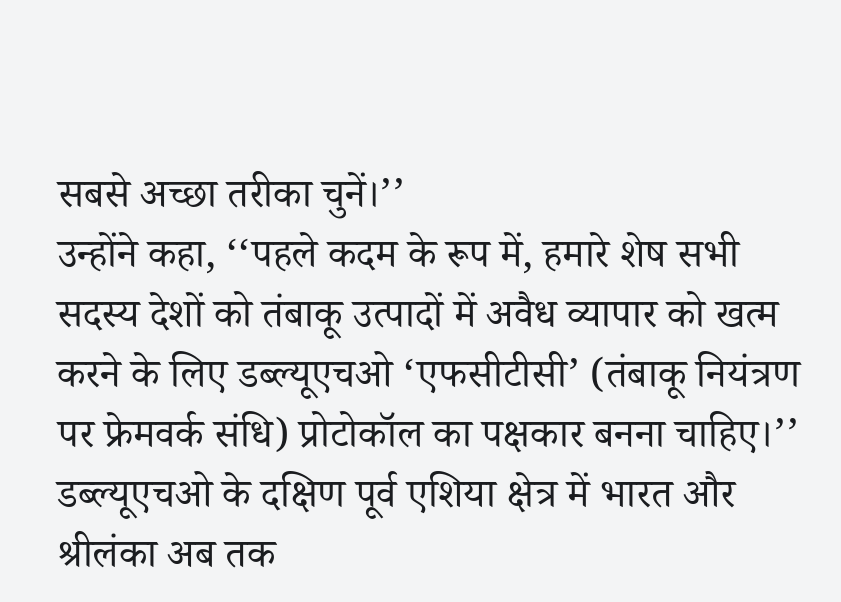सबसे अच्छा तरीका चुनें।’’
उन्होंने कहा, ‘‘पहले कदम के रूप में, हमारे शेष सभी सदस्य देशों को तंबाकू उत्पादों में अवैध व्यापार को खत्म करने के लिए डब्ल्यूएचओ ‘एफसीटीसी’ (तंबाकू नियंत्रण पर फ्रेमवर्क संधि) प्रोटोकॉल का पक्षकार बनना चाहिए।’’
डब्ल्यूएचओ के दक्षिण पूर्व एशिया क्षेत्र में भारत और श्रीलंका अब तक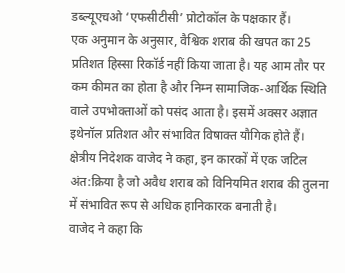डब्ल्यूएचओ ‘एफसीटीसी’ प्रोटोकॉल के पक्षकार हैं।
एक अनुमान के अनुसार, वैश्विक शराब की खपत का 25 प्रतिशत हिस्सा रिकॉर्ड नहीं किया जाता है। यह आम तौर पर कम कीमत का होता है और निम्न सामाजिक-आर्थिक स्थिति वाले उपभोक्ताओं को पसंद आता है। इसमें अक्सर अज्ञात इथेनॉल प्रतिशत और संभावित विषाक्त यौगिक होते हैं। क्षेत्रीय निदेशक वाजेद ने कहा, इन कारकों में एक जटिल अंत:क्रिया है जो अवैध शराब को विनियमित शराब की तुलना में संभावित रूप से अधिक हानिकारक बनाती है।
वाजेद ने कहा कि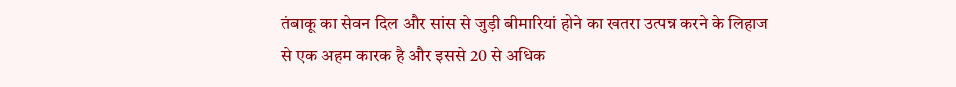तंबाकू का सेवन दिल और सांस से जुड़ी बीमारियां होने का खतरा उत्पन्न करने के लिहाज से एक अहम कारक है और इससे 20 से अधिक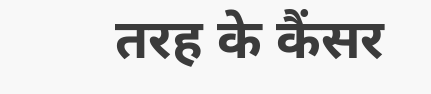तरह के कैंसर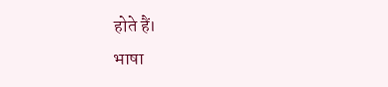होते हैं।
भाषा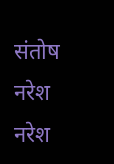संतोष नरेश
नरेश